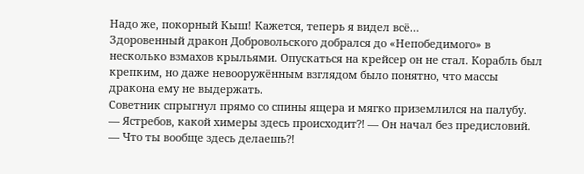Надо же, покорный Кыш! Кажется, теперь я видел всё…
Здоровенный дракон Добровольского добрался до «Непобедимого» в несколько взмахов крыльями. Опускаться на крейсер он не стал. Корабль был крепким, но даже невооружённым взглядом было понятно, что массы дракона ему не выдержать.
Советник спрыгнул прямо со спины ящера и мягко приземлился на палубу.
— Ястребов, какой химеры здесь происходит⁈ — Он начал без предисловий. — Что ты вообще здесь делаешь⁈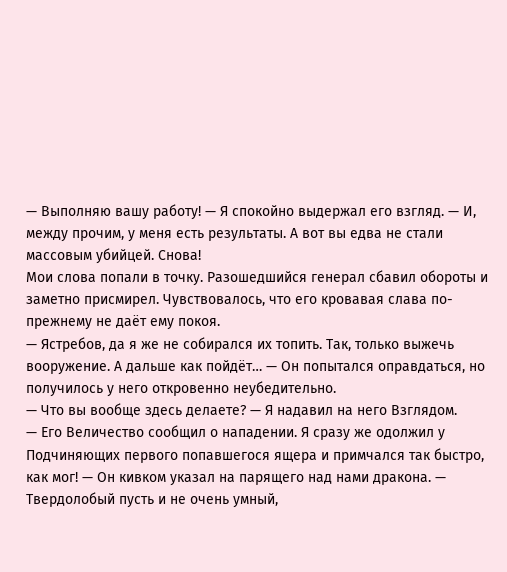— Выполняю вашу работу! — Я спокойно выдержал его взгляд. — И, между прочим, у меня есть результаты. А вот вы едва не стали массовым убийцей. Снова!
Мои слова попали в точку. Разошедшийся генерал сбавил обороты и заметно присмирел. Чувствовалось, что его кровавая слава по-прежнему не даёт ему покоя.
— Ястребов, да я же не собирался их топить. Так, только выжечь вооружение. А дальше как пойдёт… — Он попытался оправдаться, но получилось у него откровенно неубедительно.
— Что вы вообще здесь делаете? — Я надавил на него Взглядом.
— Его Величество сообщил о нападении. Я сразу же одолжил у Подчиняющих первого попавшегося ящера и примчался так быстро, как мог! — Он кивком указал на парящего над нами дракона. — Твердолобый пусть и не очень умный,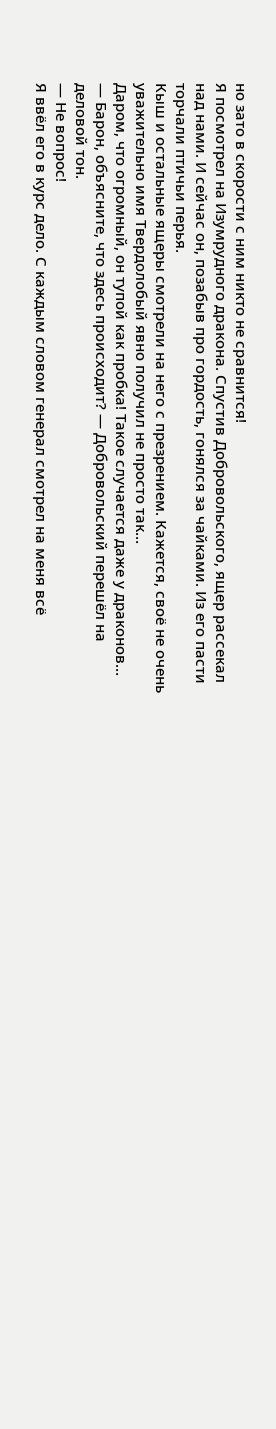но зато в скорости с ним никто не сравнится!
Я посмотрел на Изумрудного дракона. Спустив Добровольского, ящер рассекал над нами. И сейчас он, позабыв про гордость, гонялся за чайками. Из его пасти торчали птичьи перья.
Кыш и остальные ящеры смотрели на него с презрением. Кажется, своё не очень уважительно имя Твердолобый явно получил не просто так…
Даром, что огромный, он тупой как пробка! Такое случается даже у драконов…
— Барон, объясните, что здесь происходит? — Добровольский перешёл на деловой тон.
— Не вопрос!
Я ввёл его в курс дело. С каждым словом генерал смотрел на меня всё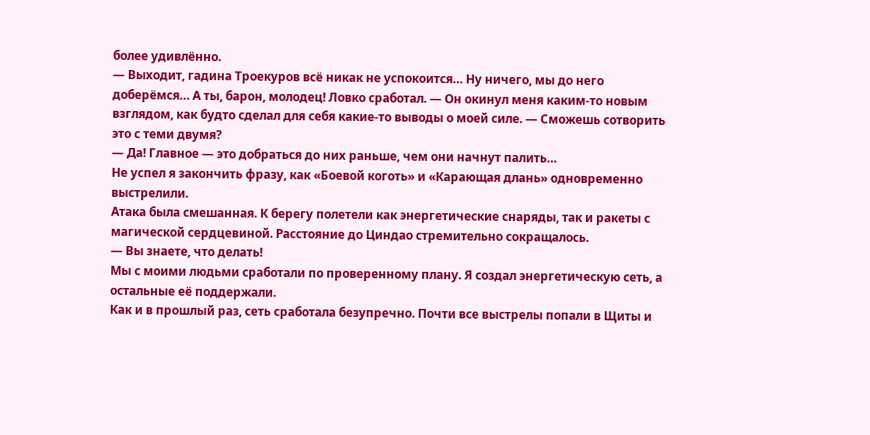более удивлённо.
— Выходит, гадина Троекуров всё никак не успокоится… Ну ничего, мы до него доберёмся… А ты, барон, молодец! Ловко сработал. — Он окинул меня каким-то новым взглядом, как будто сделал для себя какие-то выводы о моей силе. — Сможешь сотворить это с теми двумя?
— Да! Главное — это добраться до них раньше, чем они начнут палить…
Не успел я закончить фразу, как «Боевой коготь» и «Карающая длань» одновременно выстрелили.
Атака была смешанная. К берегу полетели как энергетические снаряды, так и ракеты с магической сердцевиной. Расстояние до Циндао стремительно сокращалось.
— Вы знаете, что делать!
Мы с моими людьми сработали по проверенному плану. Я создал энергетическую сеть, а остальные её поддержали.
Как и в прошлый раз, сеть сработала безупречно. Почти все выстрелы попали в Щиты и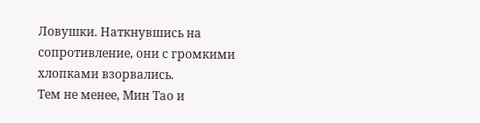Ловушки. Наткнувшись на сопротивление, они с громкими хлопками взорвались.
Тем не менее, Мин Тао и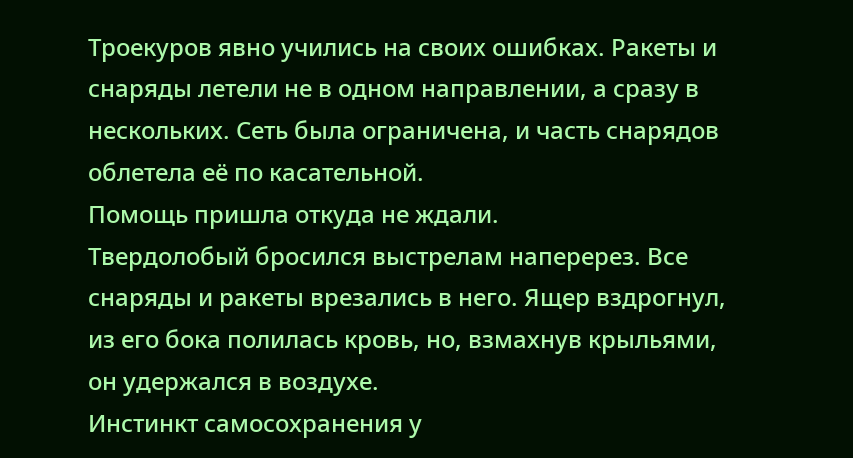Троекуров явно учились на своих ошибках. Ракеты и снаряды летели не в одном направлении, а сразу в нескольких. Сеть была ограничена, и часть снарядов облетела её по касательной.
Помощь пришла откуда не ждали.
Твердолобый бросился выстрелам наперерез. Все снаряды и ракеты врезались в него. Ящер вздрогнул, из его бока полилась кровь, но, взмахнув крыльями, он удержался в воздухе.
Инстинкт самосохранения у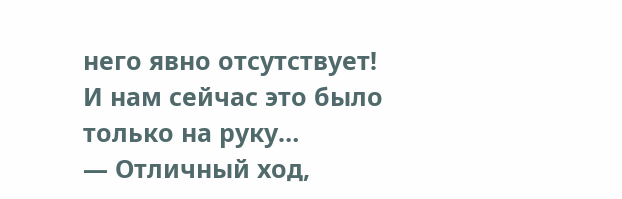него явно отсутствует! И нам сейчас это было только на руку…
— Отличный ход,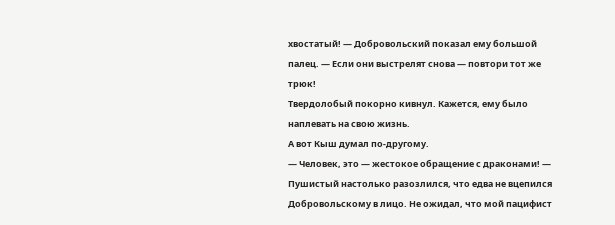хвостатый! — Добровольский показал ему большой палец. — Если они выстрелят снова — повтори тот же трюк!
Твердолобый покорно кивнул. Кажется, ему было наплевать на свою жизнь.
А вот Кыш думал по-другому.
— Человек, это — жестокое обращение с драконами! — Пушистый настолько разозлился, что едва не вцепился Добровольскому в лицо. Не ожидал, что мой пацифист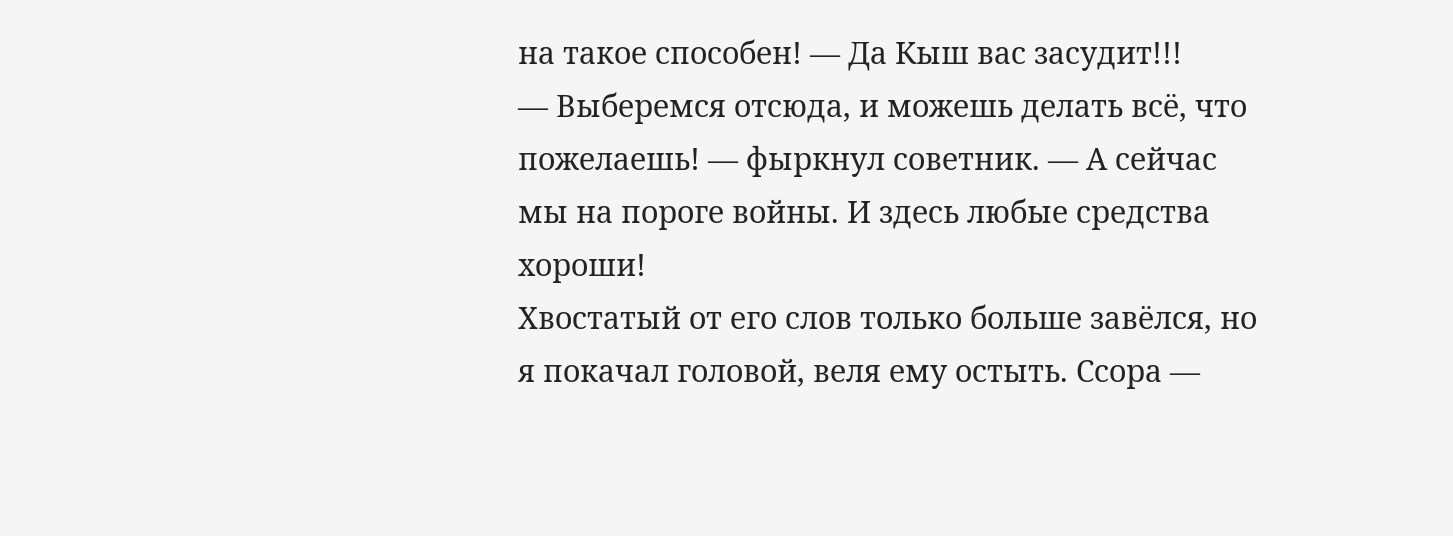на такое способен! — Да Кыш вас засудит!!!
— Выберемся отсюда, и можешь делать всё, что пожелаешь! — фыркнул советник. — А сейчас мы на пороге войны. И здесь любые средства хороши!
Хвостатый от его слов только больше завёлся, но я покачал головой, веля ему остыть. Ссора —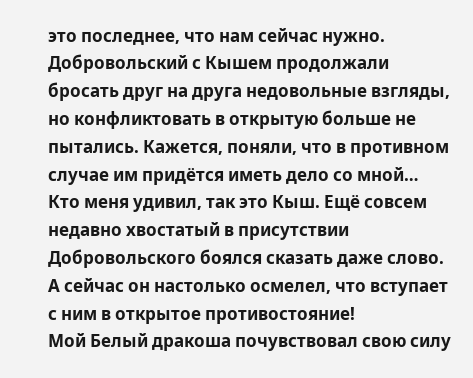это последнее, что нам сейчас нужно.
Добровольский с Кышем продолжали бросать друг на друга недовольные взгляды, но конфликтовать в открытую больше не пытались. Кажется, поняли, что в противном случае им придётся иметь дело со мной…
Кто меня удивил, так это Кыш. Ещё совсем недавно хвостатый в присутствии Добровольского боялся сказать даже слово. А сейчас он настолько осмелел, что вступает с ним в открытое противостояние!
Мой Белый дракоша почувствовал свою силу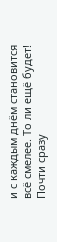и с каждым днём становится всё смелее. То ли ещё будет!
Почти сразу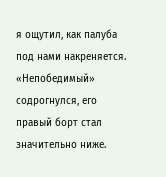я ощутил, как палуба под нами накреняется. «Непобедимый» содрогнулся, его правый борт стал значительно ниже.